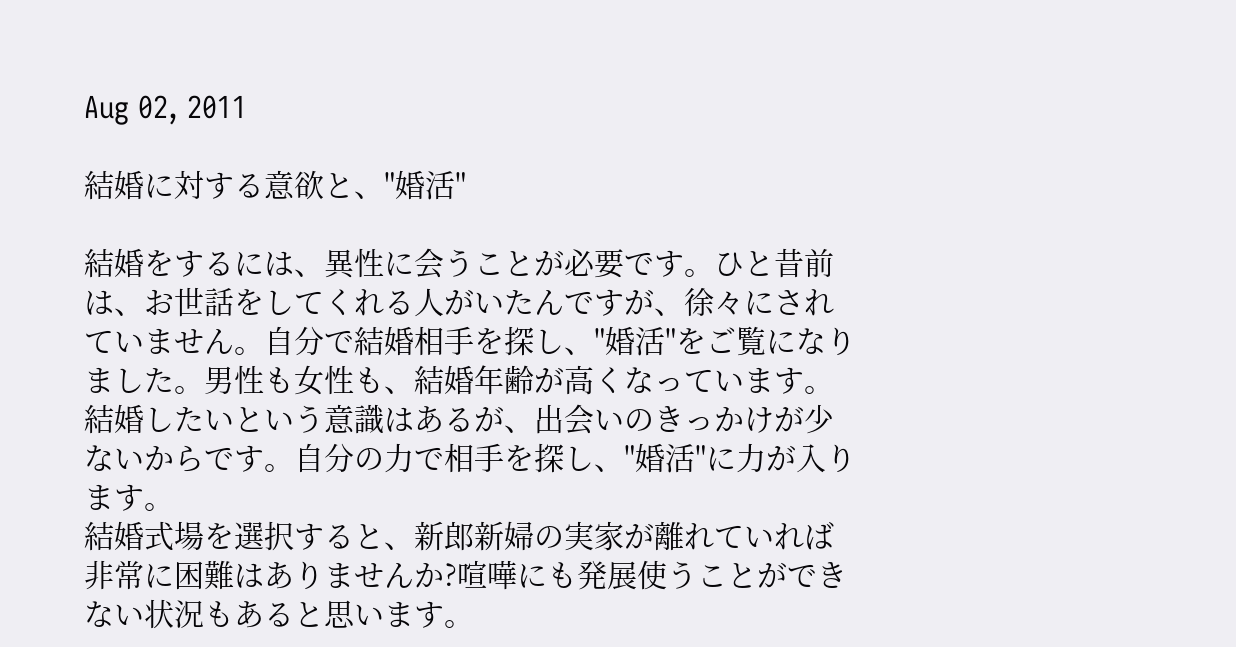Aug 02, 2011

結婚に対する意欲と、"婚活"

結婚をするには、異性に会うことが必要です。ひと昔前は、お世話をしてくれる人がいたんですが、徐々にされていません。自分で結婚相手を探し、"婚活"をご覧になりました。男性も女性も、結婚年齢が高くなっています。結婚したいという意識はあるが、出会いのきっかけが少ないからです。自分の力で相手を探し、"婚活"に力が入ります。
結婚式場を選択すると、新郎新婦の実家が離れていれば非常に困難はありませんか?喧嘩にも発展使うことができない状況もあると思います。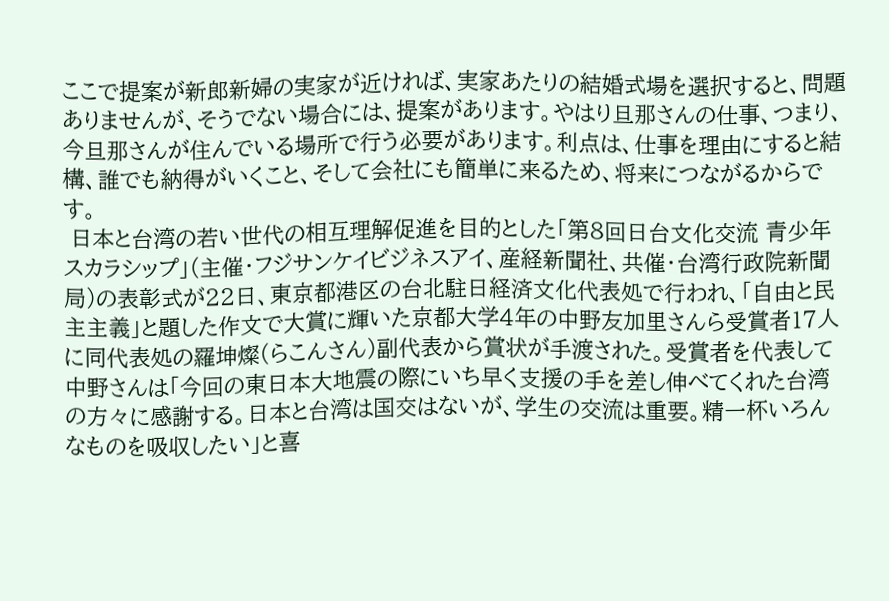ここで提案が新郎新婦の実家が近ければ、実家あたりの結婚式場を選択すると、問題ありませんが、そうでない場合には、提案があります。やはり旦那さんの仕事、つまり、今旦那さんが住んでいる場所で行う必要があります。利点は、仕事を理由にすると結構、誰でも納得がいくこと、そして会社にも簡単に来るため、将来につながるからです。
 日本と台湾の若い世代の相互理解促進を目的とした「第8回日台文化交流 青少年スカラシップ」(主催・フジサンケイビジネスアイ、産経新聞社、共催・台湾行政院新聞局)の表彰式が22日、東京都港区の台北駐日経済文化代表処で行われ、「自由と民主主義」と題した作文で大賞に輝いた京都大学4年の中野友加里さんら受賞者17人に同代表処の羅坤燦(らこんさん)副代表から賞状が手渡された。受賞者を代表して中野さんは「今回の東日本大地震の際にいち早く支援の手を差し伸べてくれた台湾の方々に感謝する。日本と台湾は国交はないが、学生の交流は重要。精一杯いろんなものを吸収したい」と喜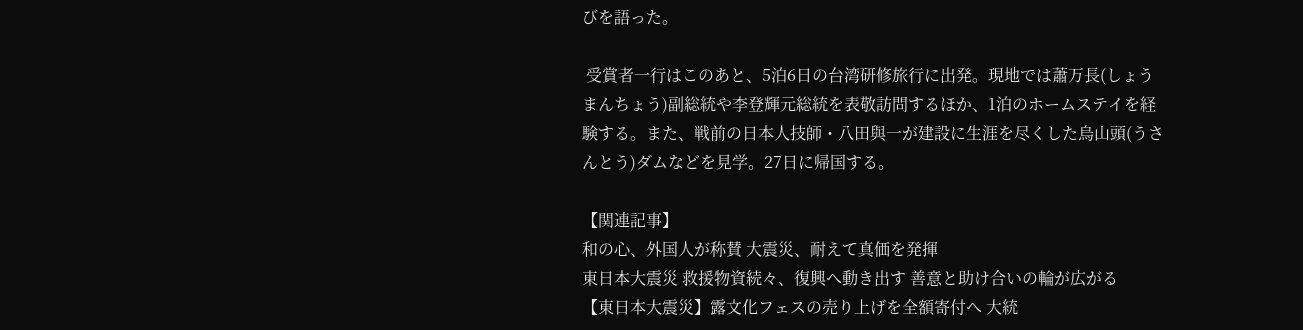びを語った。

 受賞者一行はこのあと、5泊6日の台湾研修旅行に出発。現地では蕭万長(しょうまんちょう)副総統や李登輝元総統を表敬訪問するほか、1泊のホームステイを経験する。また、戦前の日本人技師・八田與一が建設に生涯を尽くした烏山頭(うさんとう)ダムなどを見学。27日に帰国する。

【関連記事】
和の心、外国人が称賛 大震災、耐えて真価を発揮
東日本大震災 救援物資続々、復興へ動き出す 善意と助け合いの輪が広がる
【東日本大震災】露文化フェスの売り上げを全額寄付へ 大統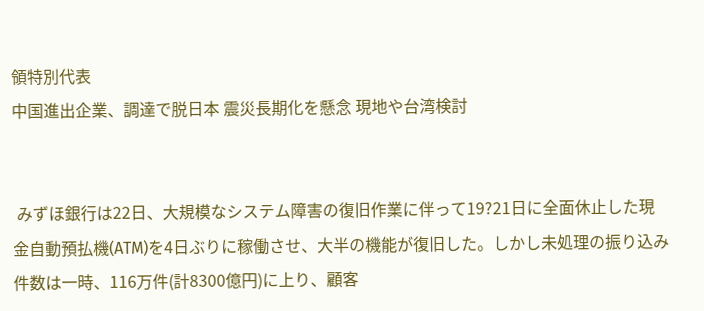領特別代表
中国進出企業、調達で脱日本 震災長期化を懸念 現地や台湾検討


 みずほ銀行は22日、大規模なシステム障害の復旧作業に伴って19?21日に全面休止した現金自動預払機(ATM)を4日ぶりに稼働させ、大半の機能が復旧した。しかし未処理の振り込み件数は一時、116万件(計8300億円)に上り、顧客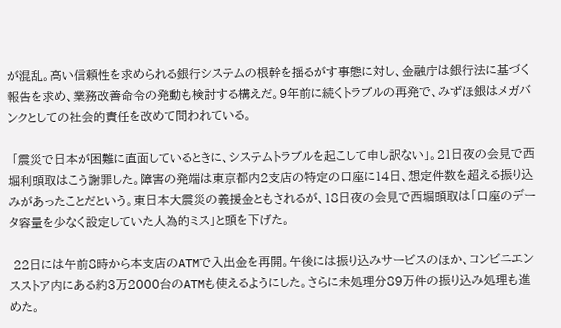が混乱。高い信頼性を求められる銀行システムの根幹を揺るがす事態に対し、金融庁は銀行法に基づく報告を求め、業務改善命令の発動も検討する構えだ。9年前に続くトラブルの再発で、みずほ銀はメガバンクとしての社会的責任を改めて問われている。

 「震災で日本が困難に直面しているときに、システムトラブルを起こして申し訳ない」。21日夜の会見で西堀利頭取はこう謝罪した。障害の発端は東京都内2支店の特定の口座に14日、想定件数を超える振り込みがあったことだという。東日本大震災の義援金ともされるが、18日夜の会見で西堀頭取は「口座のデータ容量を少なく設定していた人為的ミス」と頭を下げた。

 22日には午前8時から本支店のATMで入出金を再開。午後には振り込みサービスのほか、コンビニエンスストア内にある約3万2000台のATMも使えるようにした。さらに未処理分89万件の振り込み処理も進めた。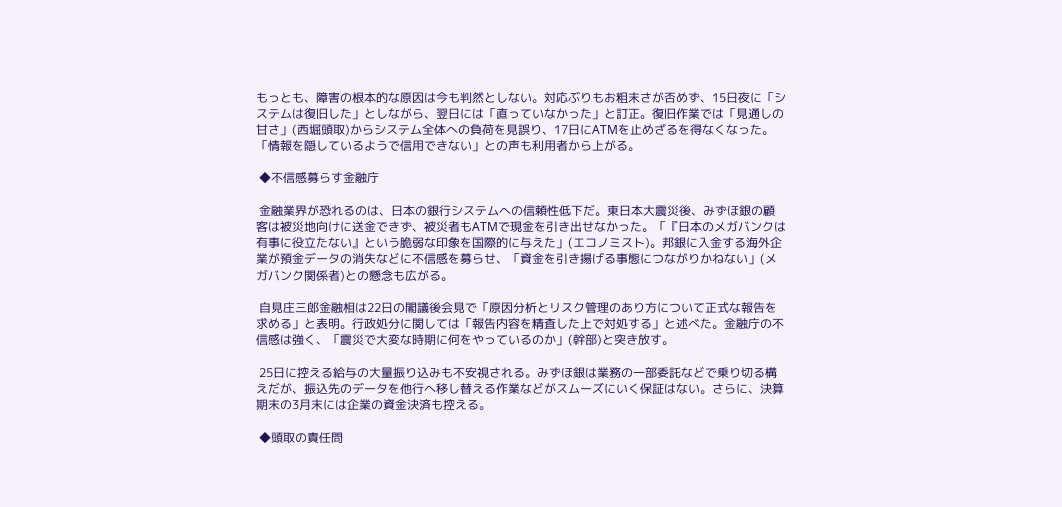もっとも、障害の根本的な原因は今も判然としない。対応ぶりもお粗末さが否めず、15日夜に「システムは復旧した」としながら、翌日には「直っていなかった」と訂正。復旧作業では「見通しの甘さ」(西堀頭取)からシステム全体への負荷を見誤り、17日にATMを止めざるを得なくなった。「情報を隠しているようで信用できない」との声も利用者から上がる。

 ◆不信感募らす金融庁

 金融業界が恐れるのは、日本の銀行システムへの信頼性低下だ。東日本大震災後、みずほ銀の顧客は被災地向けに送金できず、被災者もATMで現金を引き出せなかった。「『日本のメガバンクは有事に役立たない』という脆弱な印象を国際的に与えた」(エコノミスト)。邦銀に入金する海外企業が預金データの消失などに不信感を募らせ、「資金を引き揚げる事態につながりかねない」(メガバンク関係者)との懸念も広がる。

 自見庄三郎金融相は22日の閣議後会見で「原因分析とリスク管理のあり方について正式な報告を求める」と表明。行政処分に関しては「報告内容を精査した上で対処する」と述べた。金融庁の不信感は強く、「震災で大変な時期に何をやっているのか」(幹部)と突き放す。

 25日に控える給与の大量振り込みも不安視される。みずほ銀は業務の一部委託などで乗り切る構えだが、振込先のデータを他行へ移し替える作業などがスムーズにいく保証はない。さらに、決算期末の3月末には企業の資金決済も控える。

 ◆頭取の責任問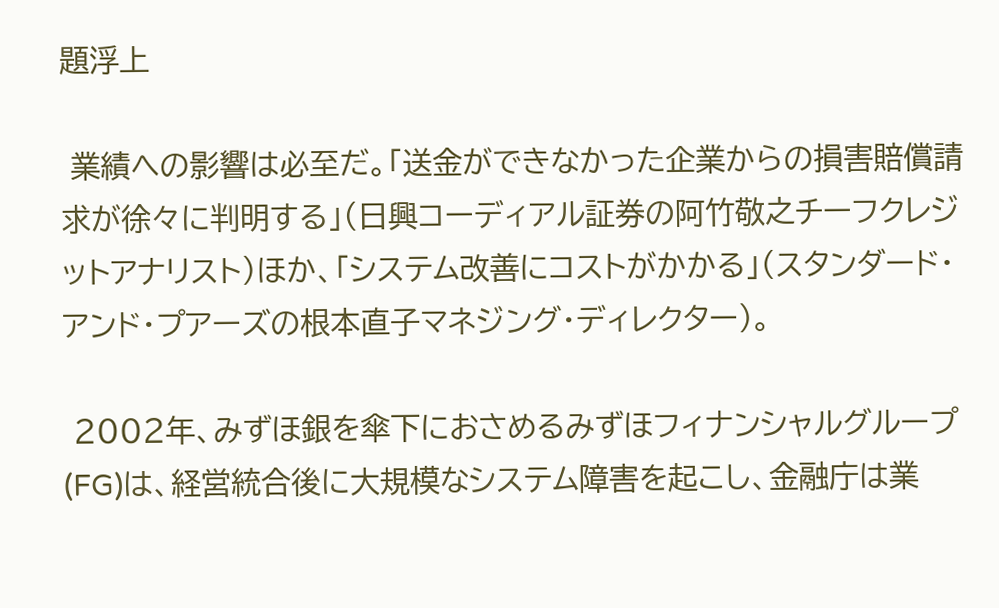題浮上

 業績への影響は必至だ。「送金ができなかった企業からの損害賠償請求が徐々に判明する」(日興コーディアル証券の阿竹敬之チーフクレジットアナリスト)ほか、「システム改善にコストがかかる」(スタンダード・アンド・プアーズの根本直子マネジング・ディレクター)。

 2002年、みずほ銀を傘下におさめるみずほフィナンシャルグループ(FG)は、経営統合後に大規模なシステム障害を起こし、金融庁は業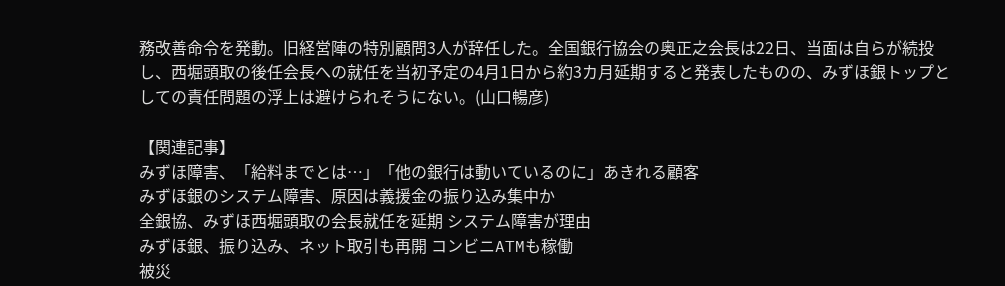務改善命令を発動。旧経営陣の特別顧問3人が辞任した。全国銀行協会の奥正之会長は22日、当面は自らが続投し、西堀頭取の後任会長への就任を当初予定の4月1日から約3カ月延期すると発表したものの、みずほ銀トップとしての責任問題の浮上は避けられそうにない。(山口暢彦)

【関連記事】
みずほ障害、「給料までとは…」「他の銀行は動いているのに」あきれる顧客
みずほ銀のシステム障害、原因は義援金の振り込み集中か
全銀協、みずほ西堀頭取の会長就任を延期 システム障害が理由
みずほ銀、振り込み、ネット取引も再開 コンビニATMも稼働
被災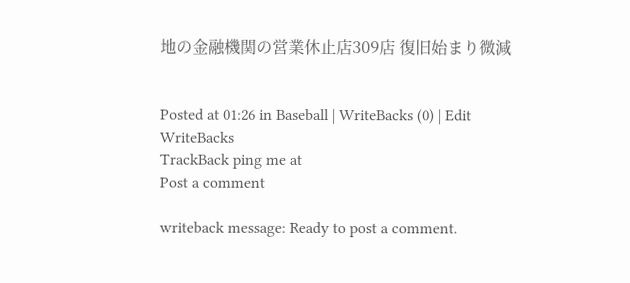地の金融機関の営業休止店309店 復旧始まり微減


Posted at 01:26 in Baseball | WriteBacks (0) | Edit
WriteBacks
TrackBack ping me at
Post a comment

writeback message: Ready to post a comment.